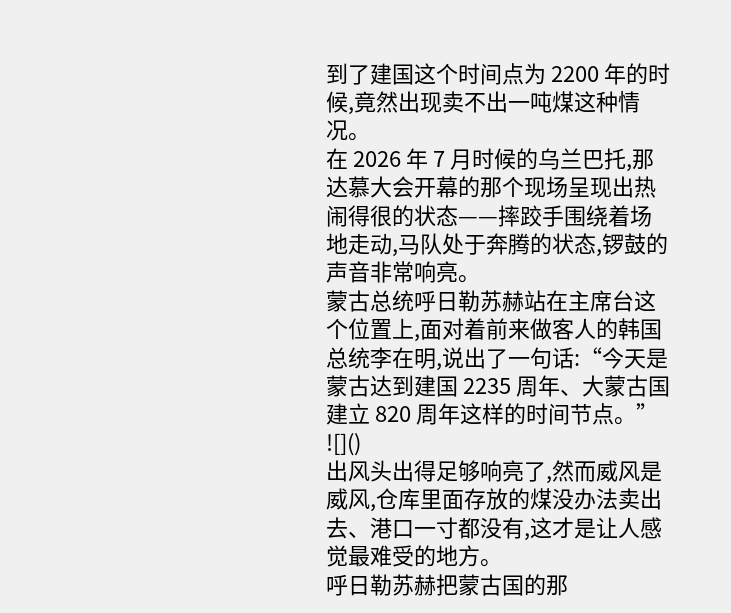到了建国这个时间点为 2200 年的时候,竟然出现卖不出一吨煤这种情况。
在 2026 年 7 月时候的乌兰巴托,那达慕大会开幕的那个现场呈现出热闹得很的状态——摔跤手围绕着场地走动,马队处于奔腾的状态,锣鼓的声音非常响亮。
蒙古总统呼日勒苏赫站在主席台这个位置上,面对着前来做客人的韩国总统李在明,说出了一句话:“今天是蒙古达到建国 2235 周年、大蒙古国建立 820 周年这样的时间节点。”
![]()
出风头出得足够响亮了,然而威风是威风,仓库里面存放的煤没办法卖出去、港口一寸都没有,这才是让人感觉最难受的地方。
呼日勒苏赫把蒙古国的那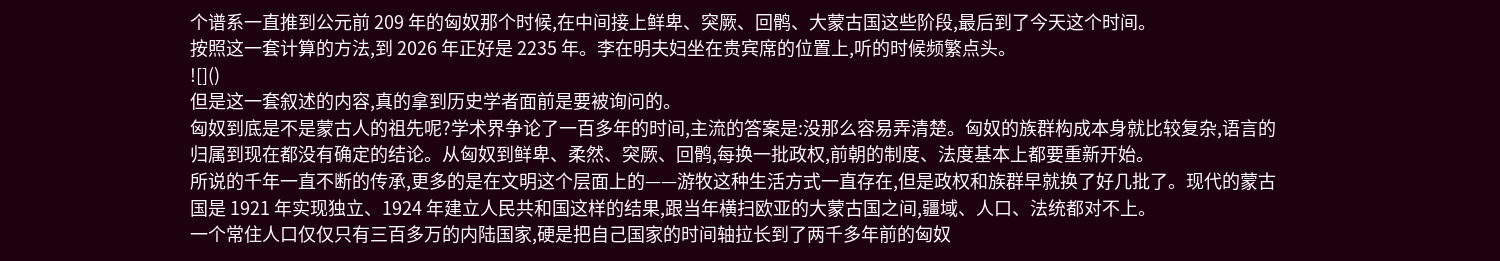个谱系一直推到公元前 209 年的匈奴那个时候,在中间接上鲜卑、突厥、回鹘、大蒙古国这些阶段,最后到了今天这个时间。
按照这一套计算的方法,到 2026 年正好是 2235 年。李在明夫妇坐在贵宾席的位置上,听的时候频繁点头。
![]()
但是这一套叙述的内容,真的拿到历史学者面前是要被询问的。
匈奴到底是不是蒙古人的祖先呢?学术界争论了一百多年的时间,主流的答案是:没那么容易弄清楚。匈奴的族群构成本身就比较复杂,语言的归属到现在都没有确定的结论。从匈奴到鲜卑、柔然、突厥、回鹘,每换一批政权,前朝的制度、法度基本上都要重新开始。
所说的千年一直不断的传承,更多的是在文明这个层面上的——游牧这种生活方式一直存在,但是政权和族群早就换了好几批了。现代的蒙古国是 1921 年实现独立、1924 年建立人民共和国这样的结果,跟当年横扫欧亚的大蒙古国之间,疆域、人口、法统都对不上。
一个常住人口仅仅只有三百多万的内陆国家,硬是把自己国家的时间轴拉长到了两千多年前的匈奴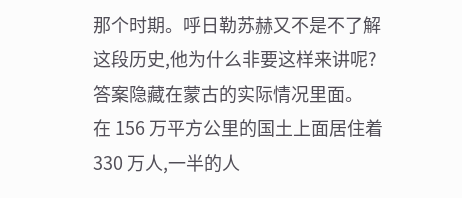那个时期。呼日勒苏赫又不是不了解这段历史,他为什么非要这样来讲呢?
答案隐藏在蒙古的实际情况里面。
在 156 万平方公里的国土上面居住着 330 万人,一半的人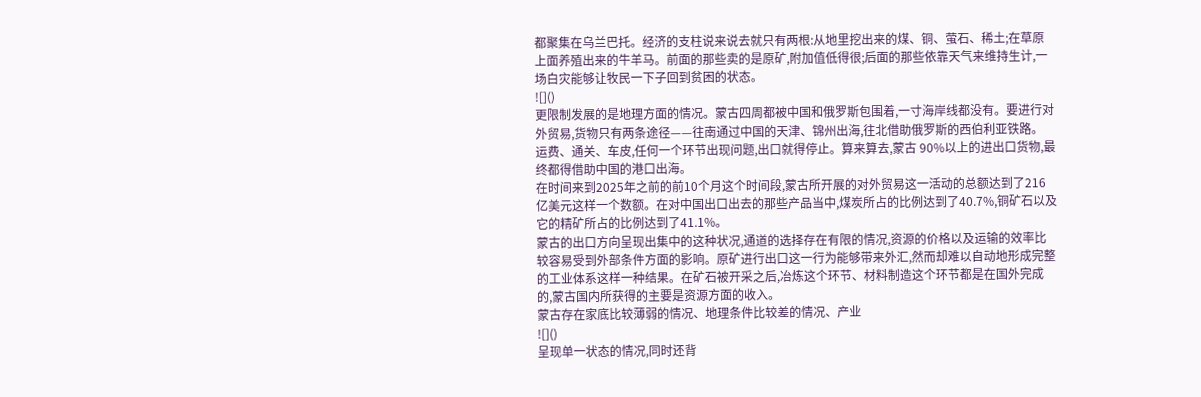都聚集在乌兰巴托。经济的支柱说来说去就只有两根:从地里挖出来的煤、铜、萤石、稀土;在草原上面养殖出来的牛羊马。前面的那些卖的是原矿,附加值低得很;后面的那些依靠天气来维持生计,一场白灾能够让牧民一下子回到贫困的状态。
![]()
更限制发展的是地理方面的情况。蒙古四周都被中国和俄罗斯包围着,一寸海岸线都没有。要进行对外贸易,货物只有两条途径——往南通过中国的天津、锦州出海,往北借助俄罗斯的西伯利亚铁路。
运费、通关、车皮,任何一个环节出现问题,出口就得停止。算来算去,蒙古 90%以上的进出口货物,最终都得借助中国的港口出海。
在时间来到2025年之前的前10个月这个时间段,蒙古所开展的对外贸易这一活动的总额达到了216亿美元这样一个数额。在对中国出口出去的那些产品当中,煤炭所占的比例达到了40.7%,铜矿石以及它的精矿所占的比例达到了41.1%。
蒙古的出口方向呈现出集中的这种状况,通道的选择存在有限的情况,资源的价格以及运输的效率比较容易受到外部条件方面的影响。原矿进行出口这一行为能够带来外汇,然而却难以自动地形成完整的工业体系这样一种结果。在矿石被开采之后,冶炼这个环节、材料制造这个环节都是在国外完成的,蒙古国内所获得的主要是资源方面的收入。
蒙古存在家底比较薄弱的情况、地理条件比较差的情况、产业
![]()
呈现单一状态的情况,同时还背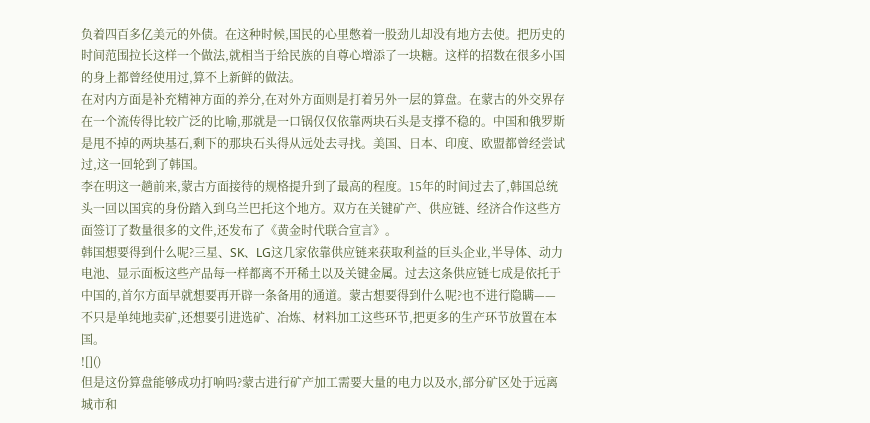负着四百多亿美元的外债。在这种时候,国民的心里憋着一股劲儿却没有地方去使。把历史的时间范围拉长这样一个做法,就相当于给民族的自尊心增添了一块糖。这样的招数在很多小国的身上都曾经使用过,算不上新鲜的做法。
在对内方面是补充精神方面的养分,在对外方面则是打着另外一层的算盘。在蒙古的外交界存在一个流传得比较广泛的比喻,那就是一口锅仅仅依靠两块石头是支撑不稳的。中国和俄罗斯是甩不掉的两块基石,剩下的那块石头得从远处去寻找。美国、日本、印度、欧盟都曾经尝试过,这一回轮到了韩国。
李在明这一趟前来,蒙古方面接待的规格提升到了最高的程度。15年的时间过去了,韩国总统头一回以国宾的身份踏入到乌兰巴托这个地方。双方在关键矿产、供应链、经济合作这些方面签订了数量很多的文件,还发布了《黄金时代联合宣言》。
韩国想要得到什么呢?三星、SK、LG这几家依靠供应链来获取利益的巨头企业,半导体、动力电池、显示面板这些产品每一样都离不开稀土以及关键金属。过去这条供应链七成是依托于中国的,首尔方面早就想要再开辟一条备用的通道。蒙古想要得到什么呢?也不进行隐瞒——不只是单纯地卖矿,还想要引进选矿、冶炼、材料加工这些环节,把更多的生产环节放置在本国。
![]()
但是这份算盘能够成功打响吗?蒙古进行矿产加工需要大量的电力以及水,部分矿区处于远离城市和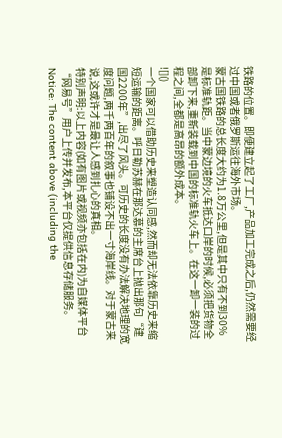铁路的位置。即便建立起了工厂,产品加工完成之后,仍然需要经过中国或者俄罗斯运往海外市场。
蒙古国铁路的总长度大约为1.8万公里,但是其中只有不到30%是标准轨距。当中蒙边境的火车抵达口岸的时候,必须把货物全部卸下来,重新装载到中国的标准轨火车上。在这一卸一装的过程之间,全都是高昂的额外成本。
![]()
一个国家可以借助历史来塑造认同感,然而却无法依靠历史来缩短运输的距离。呼日勒苏赫在那达慕的主席台上抛出那句“建国2200年”,出尽了风头。可历史的长度没有办法解决地理的宽度问题,两千两百年的叙事也铺设不出一寸海岸线。对于蒙古来说,这或许才是最让人感到扎心的真相。
特别声明:以上内容(如有图片或视频亦包括在内)为自媒体平台“网易号”用户上传并发布,本平台仅提供信息存储服务。
Notice: The content above (including the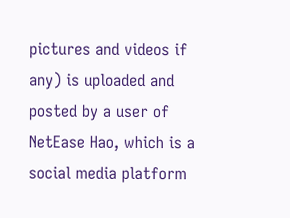pictures and videos if any) is uploaded and posted by a user of NetEase Hao, which is a social media platform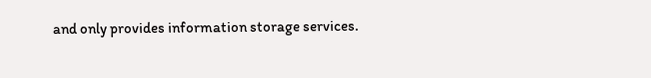and only provides information storage services.